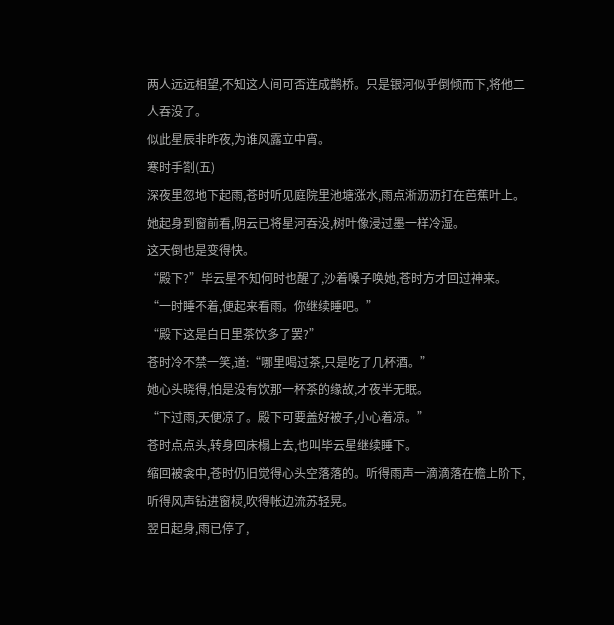两人远远相望,不知这人间可否连成鹊桥。只是银河似乎倒倾而下,将他二人吞没了。
似此星辰非昨夜,为谁风露立中宵。
寒时手劄(五)
深夜里忽地下起雨,苍时听见庭院里池塘涨水,雨点淅沥沥打在芭蕉叶上。她起身到窗前看,阴云已将星河吞没,树叶像浸过墨一样冷湿。
这天倒也是变得快。
“殿下?”毕云星不知何时也醒了,沙着嗓子唤她,苍时方才回过神来。
“一时睡不着,便起来看雨。你继续睡吧。”
“殿下这是白日里茶饮多了罢?”
苍时冷不禁一笑,道:“哪里喝过茶,只是吃了几杯酒。”
她心头晓得,怕是没有饮那一杯茶的缘故,才夜半无眠。
“下过雨,天便凉了。殿下可要盖好被子,小心着凉。”
苍时点点头,转身回床榻上去,也叫毕云星继续睡下。
缩回被衾中,苍时仍旧觉得心头空落落的。听得雨声一滴滴落在檐上阶下,听得风声钻进窗棂,吹得帐边流苏轻晃。
翌日起身,雨已停了,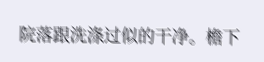院落跟洗涤过似的干净。檐下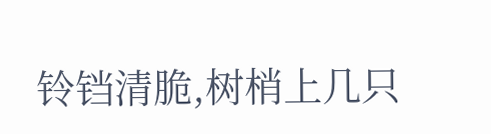铃铛清脆,树梢上几只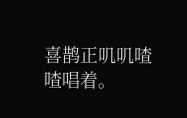喜鹊正叽叽喳喳唱着。